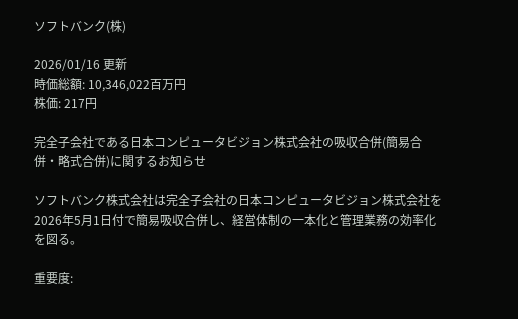ソフトバンク(株)

2026/01/16 更新
時価総額: 10,346,022百万円
株価: 217円

完全子会社である日本コンピュータビジョン株式会社の吸収合併(簡易合併・略式合併)に関するお知らせ

ソフトバンク株式会社は完全子会社の日本コンピュータビジョン株式会社を2026年5月1日付で簡易吸収合併し、経営体制の一本化と管理業務の効率化を図る。

重要度: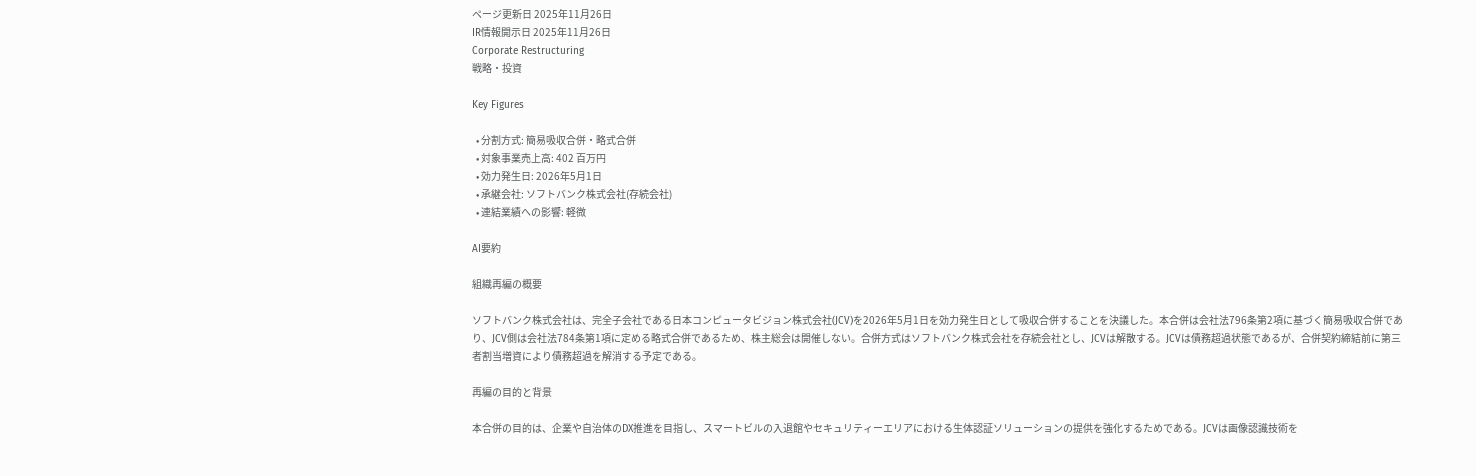ページ更新日 2025年11月26日
IR情報開示日 2025年11月26日
Corporate Restructuring
戦略・投資

Key Figures

  • 分割方式: 簡易吸収合併・略式合併
  • 対象事業売上高: 402 百万円
  • 効力発生日: 2026年5月1日
  • 承継会社: ソフトバンク株式会社(存続会社)
  • 連結業績への影響: 軽微

AI要約

組織再編の概要

ソフトバンク株式会社は、完全子会社である日本コンピュータビジョン株式会社(JCV)を2026年5月1日を効力発生日として吸収合併することを決議した。本合併は会社法796条第2項に基づく簡易吸収合併であり、JCV側は会社法784条第1項に定める略式合併であるため、株主総会は開催しない。合併方式はソフトバンク株式会社を存続会社とし、JCVは解散する。JCVは債務超過状態であるが、合併契約締結前に第三者割当増資により債務超過を解消する予定である。

再編の目的と背景

本合併の目的は、企業や自治体のDX推進を目指し、スマートビルの入退館やセキュリティーエリアにおける生体認証ソリューションの提供を強化するためである。JCVは画像認識技術を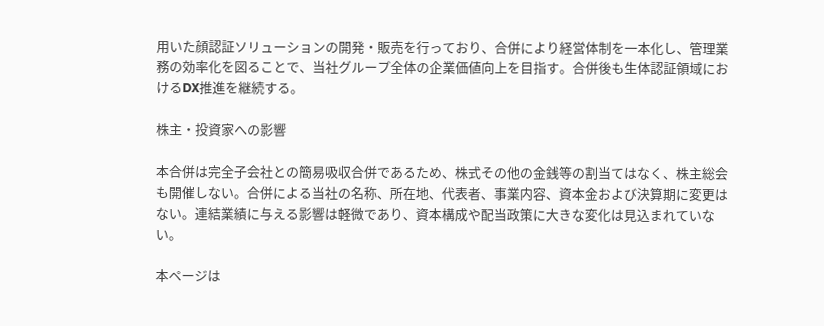用いた顔認証ソリューションの開発・販売を行っており、合併により経営体制を一本化し、管理業務の効率化を図ることで、当社グループ全体の企業価値向上を目指す。合併後も生体認証領域におけるDX推進を継続する。

株主・投資家への影響

本合併は完全子会社との簡易吸収合併であるため、株式その他の金銭等の割当てはなく、株主総会も開催しない。合併による当社の名称、所在地、代表者、事業内容、資本金および決算期に変更はない。連結業績に与える影響は軽微であり、資本構成や配当政策に大きな変化は見込まれていない。

本ページは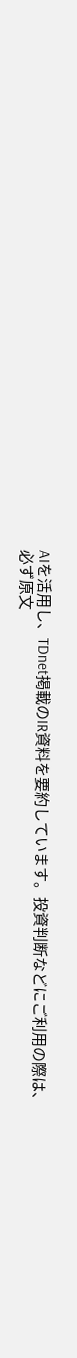AIを活用し、TDnet掲載のIR資料を要約しています。投資判断などにご利用の際は、必ず原文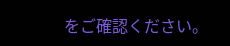をご確認ください。